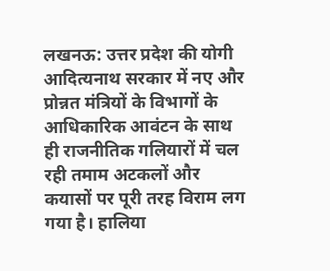लखनऊ: उत्तर प्रदेश की योगी आदित्यनाथ सरकार में नए और प्रोन्नत मंत्रियों के विभागों के आधिकारिक आवंटन के साथ ही राजनीतिक गलियारों में चल रही तमाम अटकलों और कयासों पर पूरी तरह विराम लग गया है। हालिया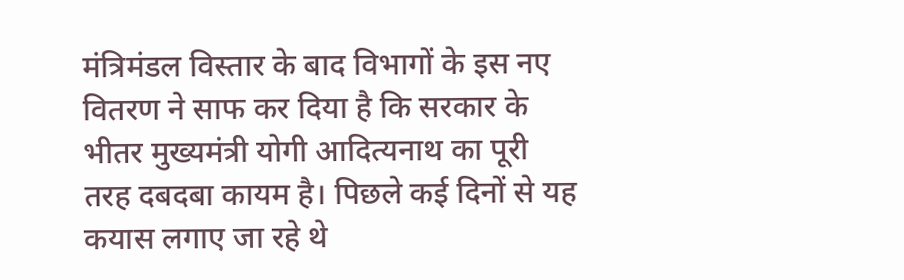मंत्रिमंडल विस्तार के बाद विभागों के इस नए वितरण ने साफ कर दिया है कि सरकार के भीतर मुख्यमंत्री योगी आदित्यनाथ का पूरी तरह दबदबा कायम है। पिछले कई दिनों से यह कयास लगाए जा रहे थे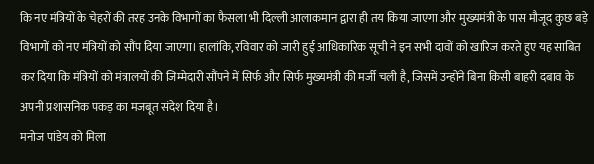कि नए मंत्रियों के चेहरों की तरह उनके विभागों का फैसला भी दिल्ली आलाकमान द्वारा ही तय किया जाएगा और मुख्यमंत्री के पास मौजूद कुछ बड़े विभागों को नए मंत्रियों को सौंप दिया जाएगा। हालांकि, रविवार को जारी हुई आधिकारिक सूची ने इन सभी दावों को खारिज करते हुए यह साबित कर दिया कि मंत्रियों को मंत्रालयों की जिम्मेदारी सौंपने में सिर्फ और सिर्फ मुख्यमंत्री की मर्जी चली है, जिसमें उन्होंने बिना किसी बाहरी दबाव के अपनी प्रशासनिक पकड़ का मजबूत संदेश दिया है।
मनोज पांडेय को मिला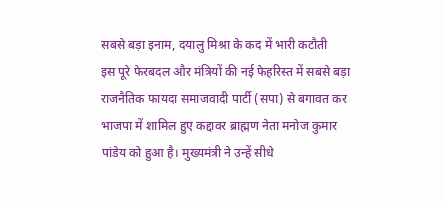सबसे बड़ा इनाम, दयालु मिश्रा के कद में भारी कटौती
इस पूरे फेरबदल और मंत्रियों की नई फेहरिस्त में सबसे बड़ा राजनैतिक फायदा समाजवादी पार्टी (सपा) से बगावत कर भाजपा में शामिल हुए कद्दावर ब्राह्मण नेता मनोज कुमार पांडेय को हुआ है। मुख्यमंत्री ने उन्हें सीधे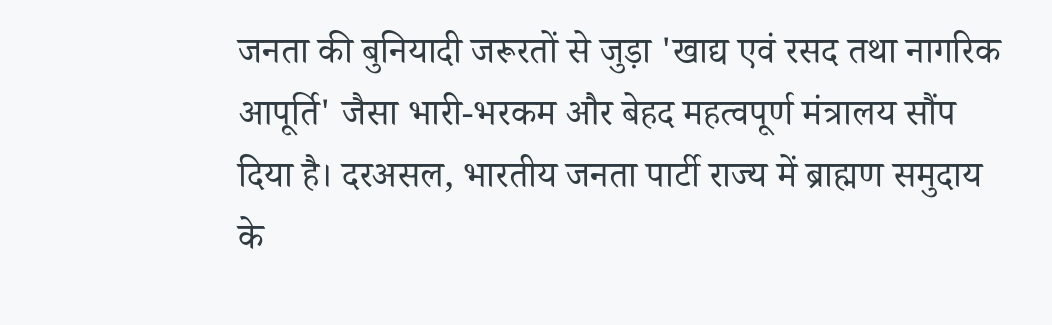जनता की बुनियादी जरूरतों से जुड़ा 'खाद्य एवं रसद तथा नागरिक आपूर्ति' जैसा भारी-भरकम और बेहद महत्वपूर्ण मंत्रालय सौंप दिया है। दरअसल, भारतीय जनता पार्टी राज्य में ब्राह्मण समुदाय के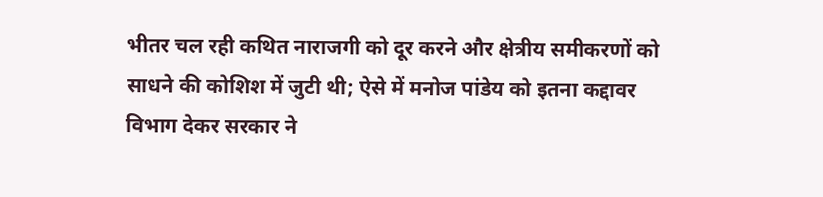भीतर चल रही कथित नाराजगी को दूर करने और क्षेत्रीय समीकरणों को साधने की कोशिश में जुटी थी; ऐसे में मनोज पांडेय को इतना कद्दावर विभाग देकर सरकार ने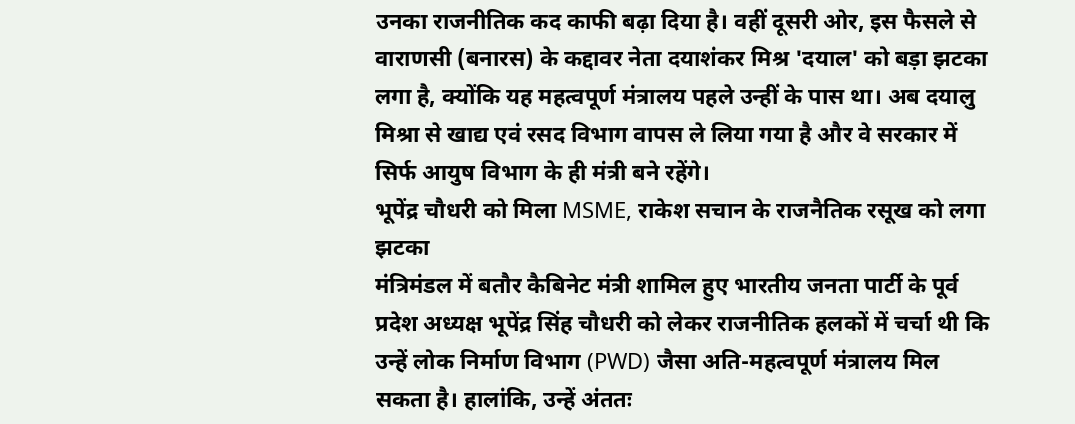उनका राजनीतिक कद काफी बढ़ा दिया है। वहीं दूसरी ओर, इस फैसले से वाराणसी (बनारस) के कद्दावर नेता दयाशंकर मिश्र 'दयाल' को बड़ा झटका लगा है, क्योंकि यह महत्वपूर्ण मंत्रालय पहले उन्हीं के पास था। अब दयालु मिश्रा से खाद्य एवं रसद विभाग वापस ले लिया गया है और वे सरकार में सिर्फ आयुष विभाग के ही मंत्री बने रहेंगे।
भूपेंद्र चौधरी को मिला MSME, राकेश सचान के राजनैतिक रसूख को लगा झटका
मंत्रिमंडल में बतौर कैबिनेट मंत्री शामिल हुए भारतीय जनता पार्टी के पूर्व प्रदेश अध्यक्ष भूपेंद्र सिंह चौधरी को लेकर राजनीतिक हलकों में चर्चा थी कि उन्हें लोक निर्माण विभाग (PWD) जैसा अति-महत्वपूर्ण मंत्रालय मिल सकता है। हालांकि, उन्हें अंततः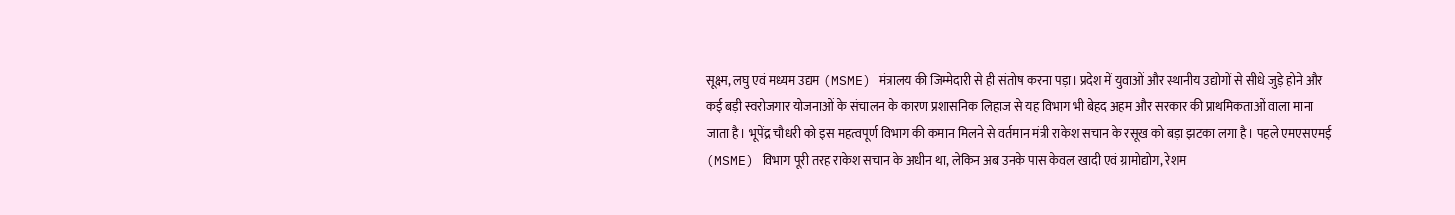सूक्ष्म, लघु एवं मध्यम उद्यम (MSME) मंत्रालय की जिम्मेदारी से ही संतोष करना पड़ा। प्रदेश में युवाओं और स्थानीय उद्योगों से सीधे जुड़े होने और कई बड़ी स्वरोजगार योजनाओं के संचालन के कारण प्रशासनिक लिहाज से यह विभाग भी बेहद अहम और सरकार की प्राथमिकताओं वाला माना जाता है। भूपेंद्र चौधरी को इस महत्वपूर्ण विभाग की कमान मिलने से वर्तमान मंत्री राकेश सचान के रसूख को बड़ा झटका लगा है। पहले एमएसएमई (MSME) विभाग पूरी तरह राकेश सचान के अधीन था, लेकिन अब उनके पास केवल खादी एवं ग्रामोद्योग, रेशम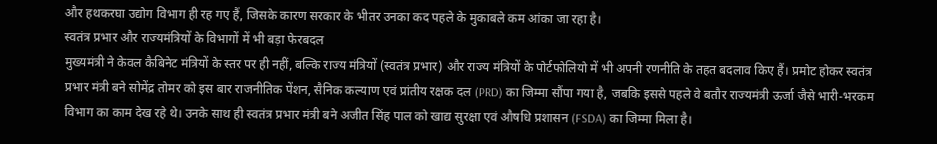और हथकरघा उद्योग विभाग ही रह गए हैं, जिसके कारण सरकार के भीतर उनका कद पहले के मुकाबले कम आंका जा रहा है।
स्वतंत्र प्रभार और राज्यमंत्रियों के विभागों में भी बड़ा फेरबदल
मुख्यमंत्री ने केवल कैबिनेट मंत्रियों के स्तर पर ही नहीं, बल्कि राज्य मंत्रियों (स्वतंत्र प्रभार) और राज्य मंत्रियों के पोर्टफोलियो में भी अपनी रणनीति के तहत बदलाव किए हैं। प्रमोट होकर स्वतंत्र प्रभार मंत्री बने सोमेंद्र तोमर को इस बार राजनीतिक पेंशन, सैनिक कल्याण एवं प्रांतीय रक्षक दल (PRD) का जिम्मा सौंपा गया है, जबकि इससे पहले वे बतौर राज्यमंत्री ऊर्जा जैसे भारी-भरकम विभाग का काम देख रहे थे। उनके साथ ही स्वतंत्र प्रभार मंत्री बने अजीत सिंह पाल को खाद्य सुरक्षा एवं औषधि प्रशासन (FSDA) का जिम्मा मिला है।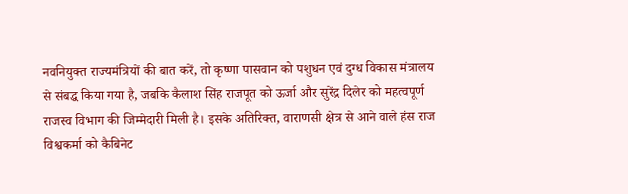नवनियुक्त राज्यमंत्रियों की बात करें, तो कृष्णा पासवान को पशुधन एवं दुग्ध विकास मंत्रालय से संबद्ध किया गया है, जबकि कैलाश सिंह राजपूत को ऊर्जा और सुरेंद्र दिलेर को महत्वपूर्ण राजस्व विभाग की जिम्मेदारी मिली है। इसके अतिरिक्त, वाराणसी क्षेत्र से आने वाले हंस राज विश्वकर्मा को कैबिनेट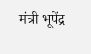मंत्री भूपेंद्र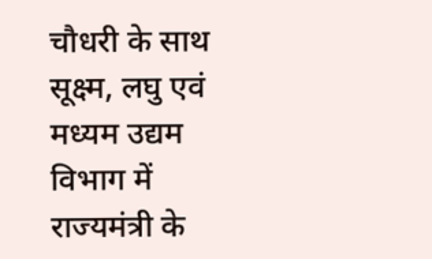चौधरी के साथ सूक्ष्म, लघु एवं मध्यम उद्यम विभाग में राज्यमंत्री के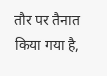तौर पर तैनात किया गया है,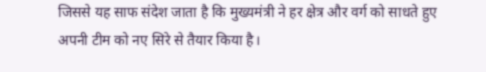जिससे यह साफ संदेश जाता है कि मुख्यमंत्री ने हर क्षेत्र और वर्ग को साधते हुए अपनी टीम को नए सिरे से तैयार किया है।